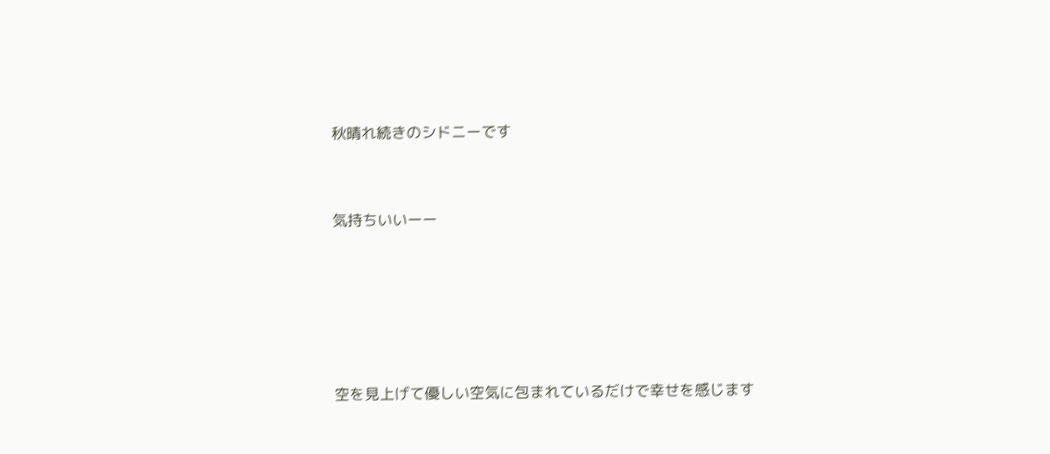秋晴れ続きのシドニーです


気持ちいいーー





空を見上げて優しい空気に包まれているだけで幸せを感じます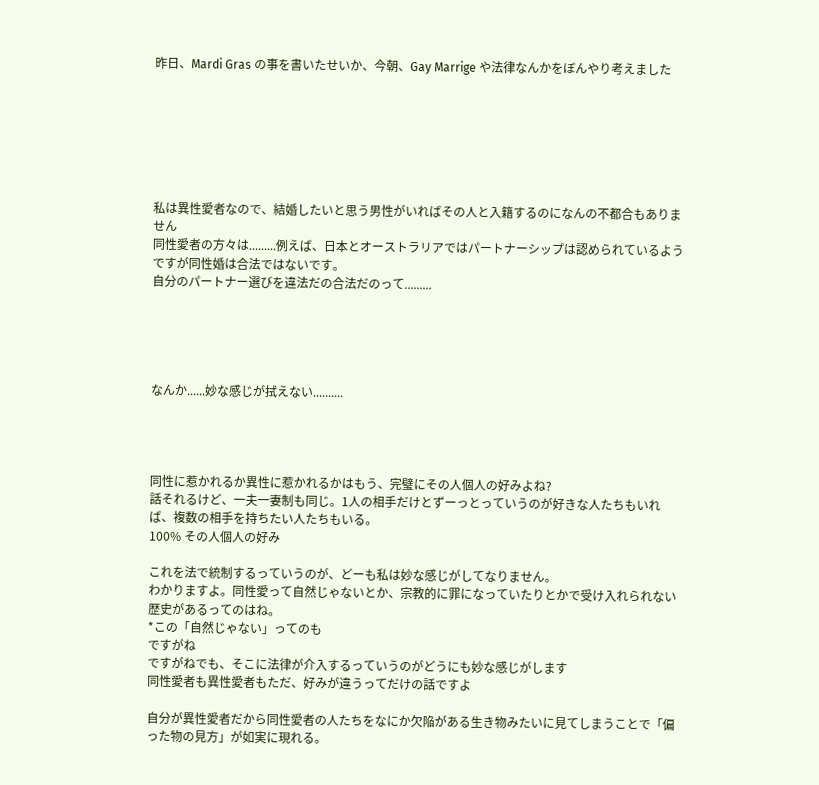昨日、Mardi Gras の事を書いたせいか、今朝、Gay Marrige や法律なんかをぼんやり考えました







私は異性愛者なので、結婚したいと思う男性がいればその人と入籍するのになんの不都合もありません
同性愛者の方々は.........例えば、日本とオーストラリアではパートナーシップは認められているようですが同性婚は合法ではないです。
自分のパートナー選びを違法だの合法だのって.........





なんか......妙な感じが拭えない..........




同性に惹かれるか異性に惹かれるかはもう、完璧にその人個人の好みよね?
話それるけど、一夫一妻制も同じ。1人の相手だけとずーっとっていうのが好きな人たちもいれば、複数の相手を持ちたい人たちもいる。
100% その人個人の好み

これを法で統制するっていうのが、どーも私は妙な感じがしてなりません。
わかりますよ。同性愛って自然じゃないとか、宗教的に罪になっていたりとかで受け入れられない歴史があるってのはね。
*この「自然じゃない」ってのも
ですがね
ですがねでも、そこに法律が介入するっていうのがどうにも妙な感じがします
同性愛者も異性愛者もただ、好みが違うってだけの話ですよ

自分が異性愛者だから同性愛者の人たちをなにか欠陥がある生き物みたいに見てしまうことで「偏った物の見方」が如実に現れる。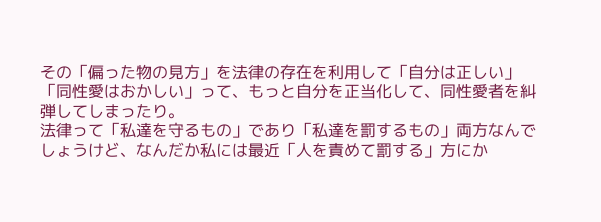その「偏った物の見方」を法律の存在を利用して「自分は正しい」「同性愛はおかしい」って、もっと自分を正当化して、同性愛者を糾弾してしまったり。
法律って「私達を守るもの」であり「私達を罰するもの」両方なんでしょうけど、なんだか私には最近「人を責めて罰する」方にか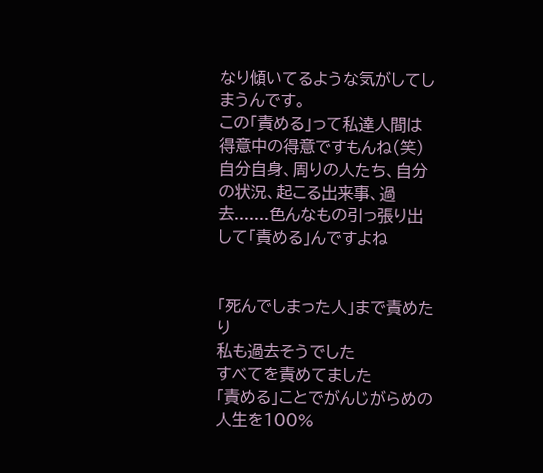なり傾いてるような気がしてしまうんです。
この「責める」って私達人間は得意中の得意ですもんね(笑)
自分自身、周りの人たち、自分の状況、起こる出来事、過去.......色んなもの引っ張り出して「責める」んですよね


「死んでしまった人」まで責めたり
私も過去そうでした
すべてを責めてました
「責める」ことでがんじがらめの人生を100%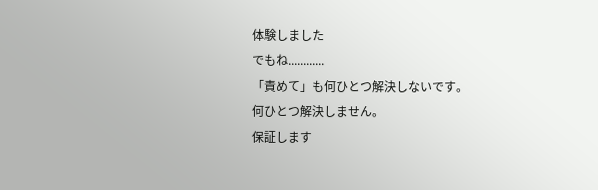体験しました
でもね............
「責めて」も何ひとつ解決しないです。
何ひとつ解決しません。
保証します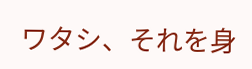ワタシ、それを身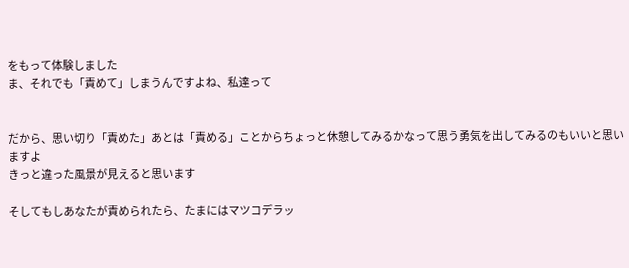をもって体験しました
ま、それでも「責めて」しまうんですよね、私達って


だから、思い切り「責めた」あとは「責める」ことからちょっと休憩してみるかなって思う勇気を出してみるのもいいと思いますよ
きっと違った風景が見えると思います

そしてもしあなたが責められたら、たまにはマツコデラッ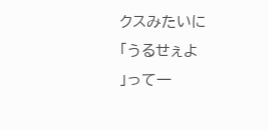クスみたいに「うるせぇよ
」って一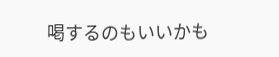喝するのもいいかも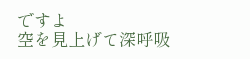ですよ
空を見上げて深呼吸